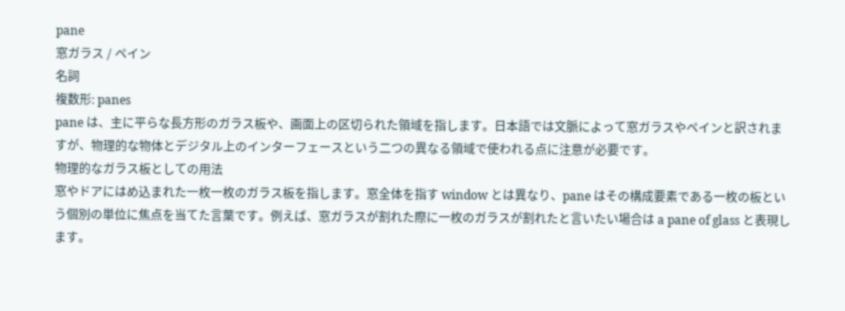pane
窓ガラス / ペイン
名詞
複数形: panes
pane は、主に平らな長方形のガラス板や、画面上の区切られた領域を指します。日本語では文脈によって窓ガラスやペインと訳されますが、物理的な物体とデジタル上のインターフェースという二つの異なる領域で使われる点に注意が必要です。
物理的なガラス板としての用法
窓やドアにはめ込まれた一枚一枚のガラス板を指します。窓全体を指す window とは異なり、pane はその構成要素である一枚の板という個別の単位に焦点を当てた言葉です。例えば、窓ガラスが割れた際に一枚のガラスが割れたと言いたい場合は a pane of glass と表現します。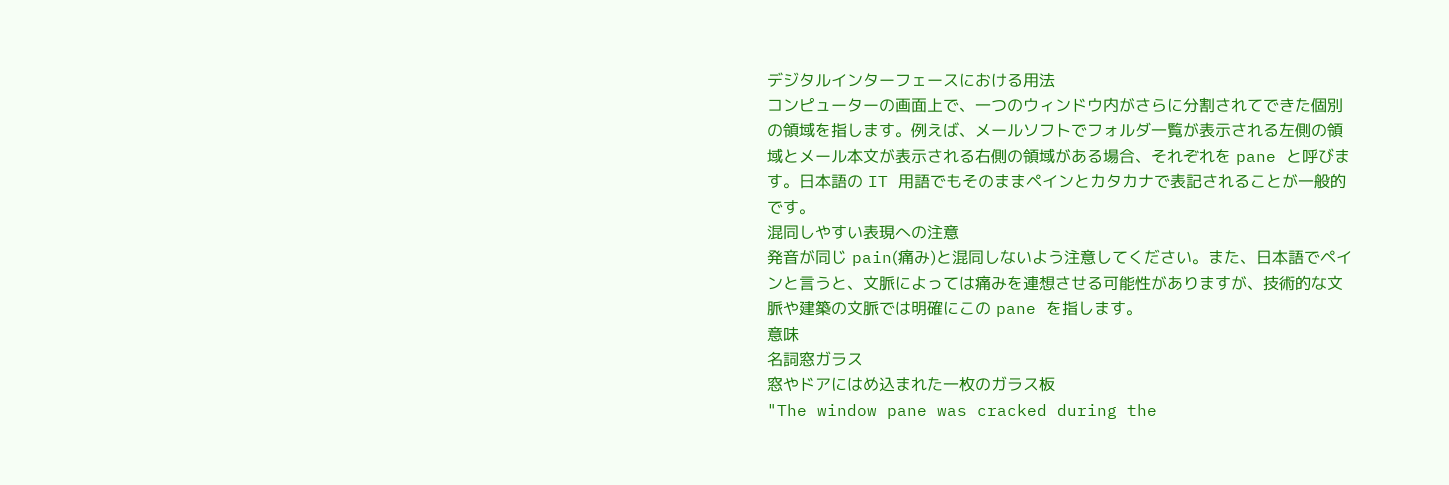デジタルインターフェースにおける用法
コンピューターの画面上で、一つのウィンドウ内がさらに分割されてできた個別の領域を指します。例えば、メールソフトでフォルダ一覧が表示される左側の領域とメール本文が表示される右側の領域がある場合、それぞれを pane と呼びます。日本語の IT 用語でもそのままペインとカタカナで表記されることが一般的です。
混同しやすい表現への注意
発音が同じ pain(痛み)と混同しないよう注意してください。また、日本語でペインと言うと、文脈によっては痛みを連想させる可能性がありますが、技術的な文脈や建築の文脈では明確にこの pane を指します。
意味
名詞窓ガラス
窓やドアにはめ込まれた一枚のガラス板
"The window pane was cracked during the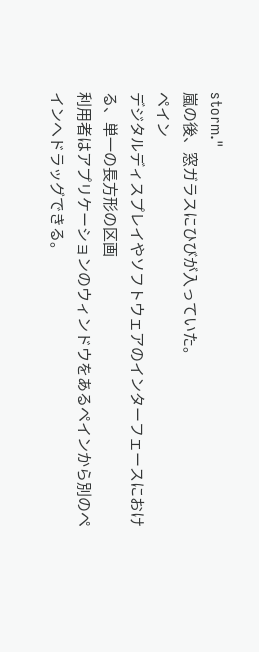storm."
嵐の後、窓ガラスにひびが入っていた。
ペイン
デジタルディスプレイやソフトウェアのインターフェースにおける、単一の長方形の区画
利用者はアプリケーションのウィンドウをあるペインから別のペインへドラッグできる。